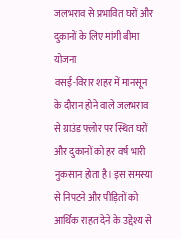जलभराव से प्रभावित घरों और दुकानों के लिए मांगी बीमा योजना
वसई-विरार शहर में मानसून के दौरान होने वाले जलभराव से ग्राउंड फ्लोर पर स्थित घरों और दुकानों को हर वर्ष भारी नुकसान होता है। इस समस्या से निपटने और पीड़ितों को आर्थिक राहत देने के उद्देश्य से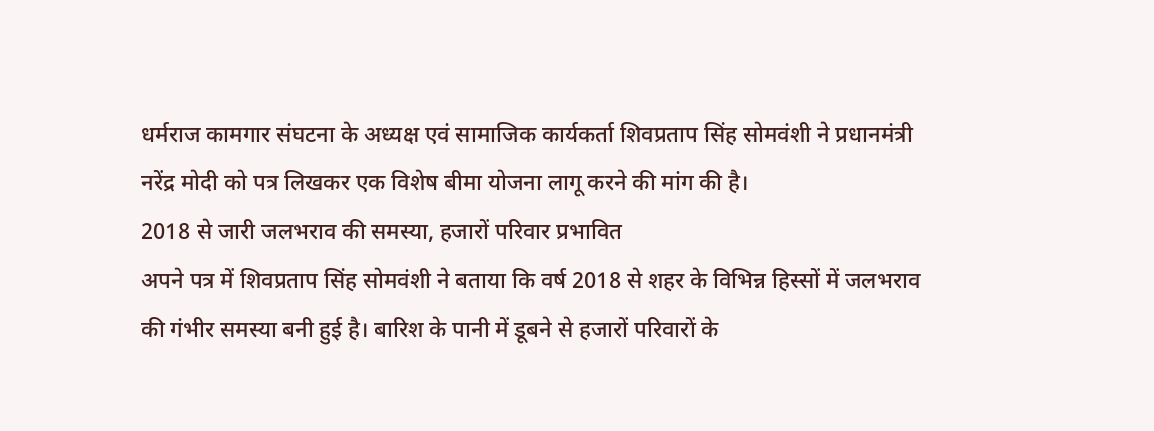धर्मराज कामगार संघटना के अध्यक्ष एवं सामाजिक कार्यकर्ता शिवप्रताप सिंह सोमवंशी ने प्रधानमंत्री नरेंद्र मोदी को पत्र लिखकर एक विशेष बीमा योजना लागू करने की मांग की है।
2018 से जारी जलभराव की समस्या, हजारों परिवार प्रभावित
अपने पत्र में शिवप्रताप सिंह सोमवंशी ने बताया कि वर्ष 2018 से शहर के विभिन्न हिस्सों में जलभराव की गंभीर समस्या बनी हुई है। बारिश के पानी में डूबने से हजारों परिवारों के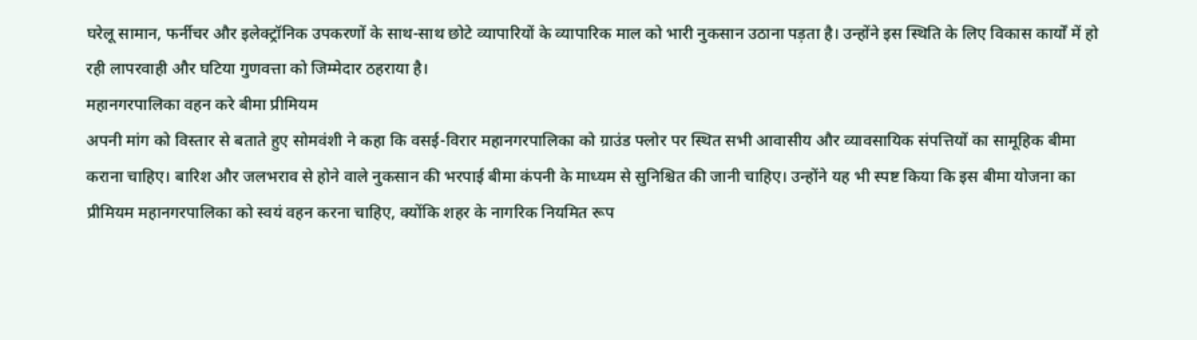घरेलू सामान, फर्नीचर और इलेक्ट्रॉनिक उपकरणों के साथ-साथ छोटे व्यापारियों के व्यापारिक माल को भारी नुकसान उठाना पड़ता है। उन्होंने इस स्थिति के लिए विकास कार्यों में हो रही लापरवाही और घटिया गुणवत्ता को जिम्मेदार ठहराया है।
महानगरपालिका वहन करे बीमा प्रीमियम
अपनी मांग को विस्तार से बताते हुए सोमवंशी ने कहा कि वसई-विरार महानगरपालिका को ग्राउंड फ्लोर पर स्थित सभी आवासीय और व्यावसायिक संपत्तियों का सामूहिक बीमा कराना चाहिए। बारिश और जलभराव से होने वाले नुकसान की भरपाई बीमा कंपनी के माध्यम से सुनिश्चित की जानी चाहिए। उन्होंने यह भी स्पष्ट किया कि इस बीमा योजना का प्रीमियम महानगरपालिका को स्वयं वहन करना चाहिए, क्योंकि शहर के नागरिक नियमित रूप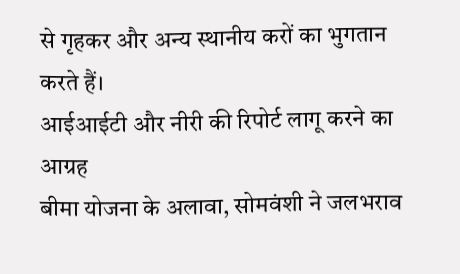से गृहकर और अन्य स्थानीय करों का भुगतान करते हैं।
आईआईटी और नीरी की रिपोर्ट लागू करने का आग्रह
बीमा योजना के अलावा, सोमवंशी ने जलभराव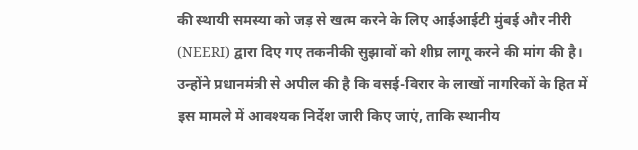की स्थायी समस्या को जड़ से खत्म करने के लिए आईआईटी मुंबई और नीरी (NEERI) द्वारा दिए गए तकनीकी सुझावों को शीघ्र लागू करने की मांग की है। उन्होंने प्रधानमंत्री से अपील की है कि वसई-विरार के लाखों नागरिकों के हित में इस मामले में आवश्यक निर्देश जारी किए जाएं, ताकि स्थानीय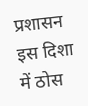प्रशासन इस दिशा में ठोस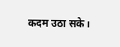कदम उठा सके।